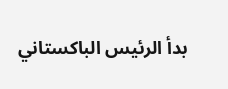بدأ الرئيس الباكستاني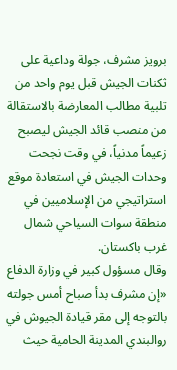برويز مشرف، جولة وداعية على ثكنات الجيش قبل يوم واحد من تلبية مطالب المعارضة بالاستقالة من منصب قائد الجيش ليصبح زعيماً مدنياً، في وقت نجحت وحدات الجيش في استعادة موقع استراتيجي من الإسلاميين في منطقة سوات السياحي شمال غرب باكستان.
وقال مسؤول كبير في وزارة الدفاع «إن مشرف بدأ صباح أمس جولته بالتوجه إلى مقر قيادة الجيوش في روالبندي المدينة الحامية حيث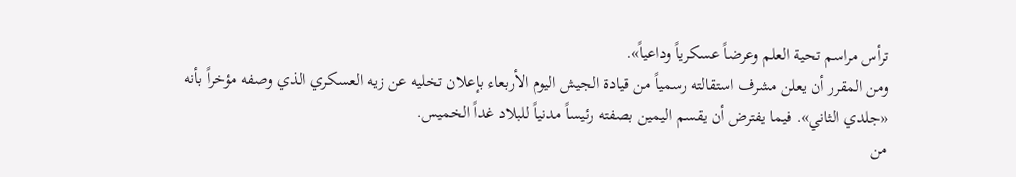ترأس مراسم تحية العلم وعرضاً عسكرياً وداعياً».
ومن المقرر أن يعلن مشرف استقالته رسمياً من قيادة الجيش اليوم الأربعاء بإعلان تخليه عن زيه العسكري الذي وصفه مؤخراً بأنه «جلدي الثاني». فيما يفترض أن يقسم اليمين بصفته رئيساً مدنياً للبلاد غداً الخميس.
من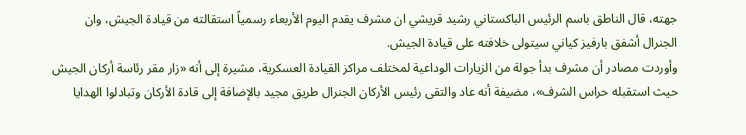جهته، قال الناطق باسم الرئيس الباكستاني رشيد قريشي ان مشرف يقدم اليوم الأربعاء رسمياً استقالته من قيادة الجيش، وان الجنرال أشفق بارفيز كياني سيتولى خلافته على قيادة الجيش.
وأوردت مصادر أن مشرف بدأ جولة من الزيارات الوداعية لمختلف مراكز القيادة العسكرية، مشيرة إلى أنه «زار مقر رئاسة أركان الجيش حيث استقبله حراس الشرف»، مضيفة أنه عاد والتقى رئيس الأركان الجنرال طريق مجيد بالإضافة إلى قادة الأركان وتبادلوا الهدايا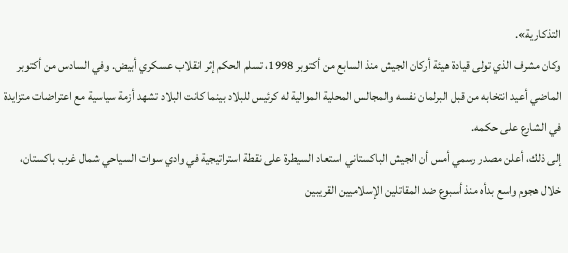التذكارية».
وكان مشرف الذي تولى قيادة هيئة أركان الجيش منذ السابع من أكتوبر 1998، تسلم الحكم إثر انقلاب عسكري أبيض. وفي السادس من أكتوبر الماضي أعيد انتخابه من قبل البرلمان نفسه والمجالس المحلية الموالية له كرئيس للبلاد بينما كانت البلاد تشهد أزمة سياسية مع اعتراضات متزايدة في الشارع على حكمه.
إلى ذلك، أعلن مصدر رسمي أمس أن الجيش الباكستاني استعاد السيطرة على نقطة استراتيجية في وادي سوات السياحي شمال غرب باكستان، خلال هجوم واسع بدأه منذ أسبوع ضد المقاتلين الإسلاميين القريبين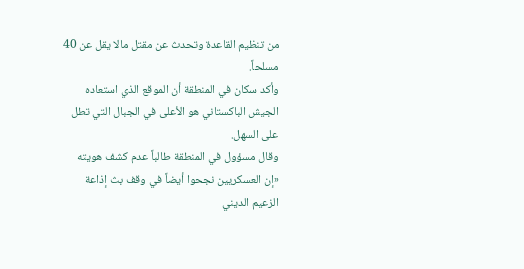من تنظيم القاعدة وتحدث عن مقتل مالا يقل عن 40 مسلحاً.
وأكد سكان في المنطقة أن الموقع الذي استعاده الجيش الباكستاني هو الأعلى في الجبال التي تطل على السهل.
وقال مسؤول في المنطقة طالباً عدم كشف هويته «إن العسكريين نجحوا أيضاً في وقف بث إذاعة الزعيم الديني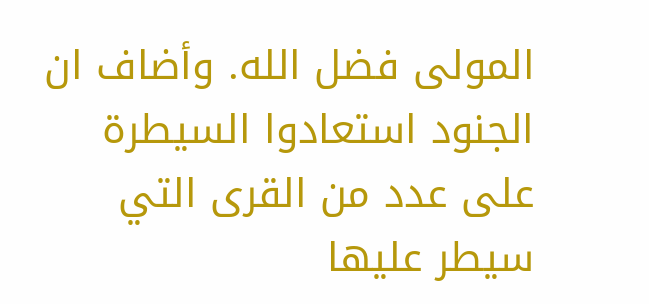المولى فضل الله. وأضاف ان الجنود استعادوا السيطرة على عدد من القرى التي سيطر عليها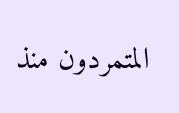المتمردون منذ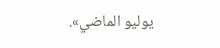يوليو الماضي».